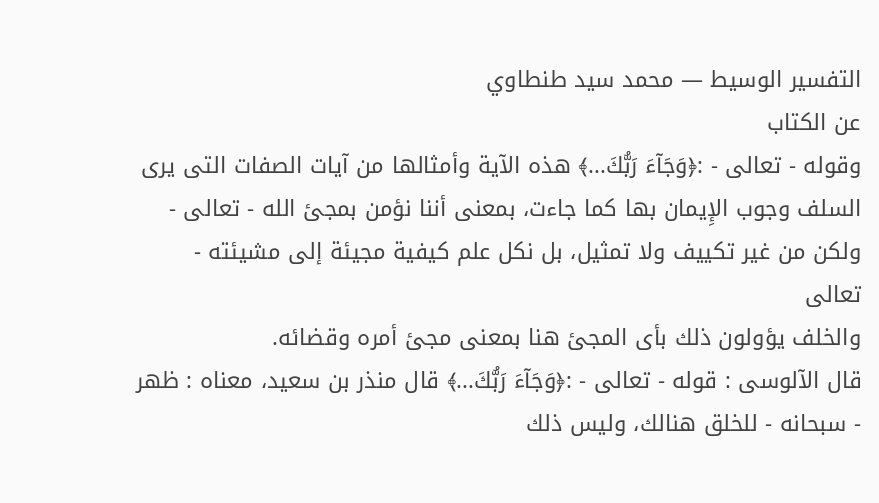التفسير الوسيط — محمد سيد طنطاوي
عن الكتاب
وقوله - تعالى - :﴿وَجَآءَ رَبُّكَ...﴾ هذه الآية وأمثالها من آيات الصفات التى يرى السلف وجوب الإِيمان بها كما جاءت، بمعنى أننا نؤمن بمجئ الله - تعالى - ولكن من غير تكييف ولا تمثيل، بل نكل علم كيفية مجيئة إلى مشيئته - تعالى
والخلف يؤولون ذلك بأى المجئ هنا بمعنى مجئ أمره وقضائه.
قال الآلوسى : قوله - تعالى - :﴿وَجَآءَ رَبُّكَ...﴾ قال منذر بن سعيد، معناه : ظهر - سبحانه - للخلق هنالك، وليس ذلك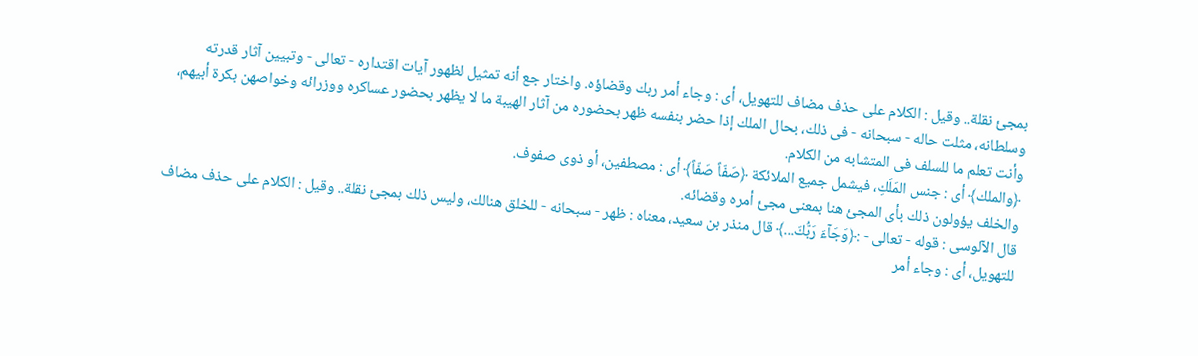بمجئ نقلة.. وقيل : الكلام على حذف مضاف للتهويل، أى : وجاء أمر ربك وقضاؤه. واختار جع أنه تمثيل لظهور آيات اقتداره - تعالى - وتبيين آثار قدرته وسلطانه، مثلت حاله - سبحانه - فى ذلك، بحال الملك إذا حضر بنفسه ظهر بحضوره من آثار الهيبة ما لا يظهر بحضور عساكره ووزرائه وخواصهن بكرة أبيهم، وأنت تعلم ما للسلف فى المتشابه من الكلام.
﴿والملك﴾ أى : جنس المَلَكِ، فيشمل جميع الملائكة ﴿صَفّاً صَفّاً﴾ أى : مصطفين، أو ذوى صفوف.
والخلف يؤولون ذلك بأى المجئ هنا بمعنى مجئ أمره وقضائه.
قال الآلوسى : قوله - تعالى - :﴿وَجَآءَ رَبُّكَ...﴾ قال منذر بن سعيد، معناه : ظهر - سبحانه - للخلق هنالك، وليس ذلك بمجئ نقلة.. وقيل : الكلام على حذف مضاف للتهويل، أى : وجاء أمر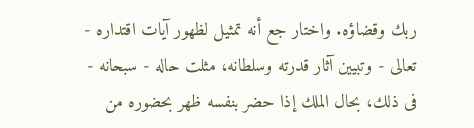ربك وقضاؤه. واختار جع أنه تمثيل لظهور آيات اقتداره - تعالى - وتبيين آثار قدرته وسلطانه، مثلت حاله - سبحانه - فى ذلك، بحال الملك إذا حضر بنفسه ظهر بحضوره من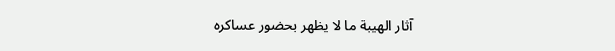آثار الهيبة ما لا يظهر بحضور عساكره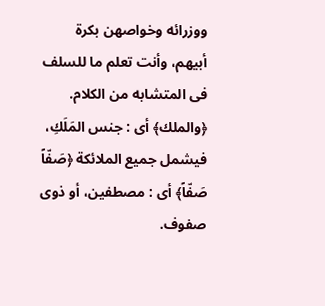ووزرائه وخواصهن بكرة أبيهم، وأنت تعلم ما للسلف فى المتشابه من الكلام.
﴿والملك﴾ أى : جنس المَلَكِ، فيشمل جميع الملائكة ﴿صَفّاً صَفّاً﴾ أى : مصطفين، أو ذوى صفوف.